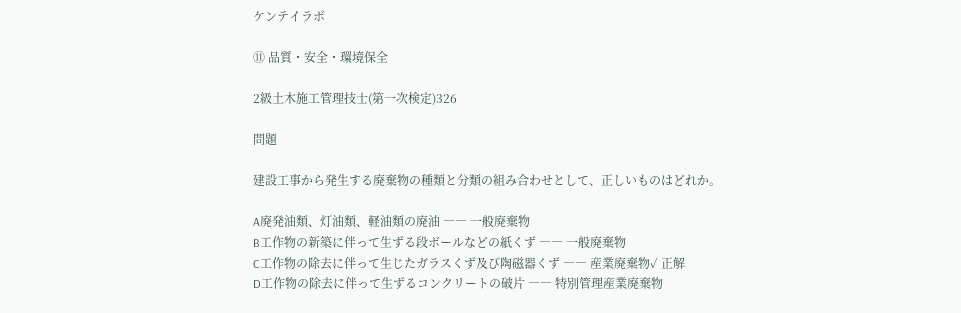ケンテイラボ

⑪ 品質・安全・環境保全

2級土木施工管理技士(第一次検定)326

問題

建設工事から発生する廃棄物の種類と分類の組み合わせとして、正しいものはどれか。

A廃発油類、灯油類、軽油類の廃油 ―― 一般廃棄物
B工作物の新築に伴って生ずる段ボールなどの紙くず ―― 一般廃棄物
C工作物の除去に伴って生じたガラスくず及び陶磁器くず ―― 産業廃棄物✓ 正解
D工作物の除去に伴って生ずるコンクリートの破片 ―― 特別管理産業廃棄物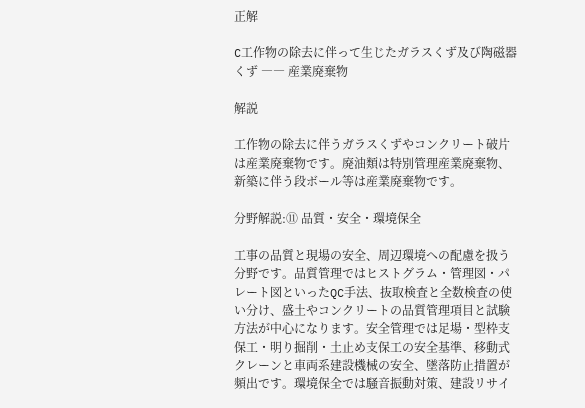正解

C工作物の除去に伴って生じたガラスくず及び陶磁器くず ―― 産業廃棄物

解説

工作物の除去に伴うガラスくずやコンクリート破片は産業廃棄物です。廃油類は特別管理産業廃棄物、新築に伴う段ボール等は産業廃棄物です。

分野解説:⑪ 品質・安全・環境保全

工事の品質と現場の安全、周辺環境への配慮を扱う分野です。品質管理ではヒストグラム・管理図・パレート図といったQC手法、抜取検査と全数検査の使い分け、盛土やコンクリートの品質管理項目と試験方法が中心になります。安全管理では足場・型枠支保工・明り掘削・土止め支保工の安全基準、移動式クレーンと車両系建設機械の安全、墜落防止措置が頻出です。環境保全では騒音振動対策、建設リサイ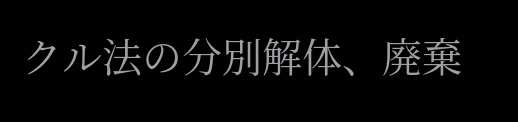クル法の分別解体、廃棄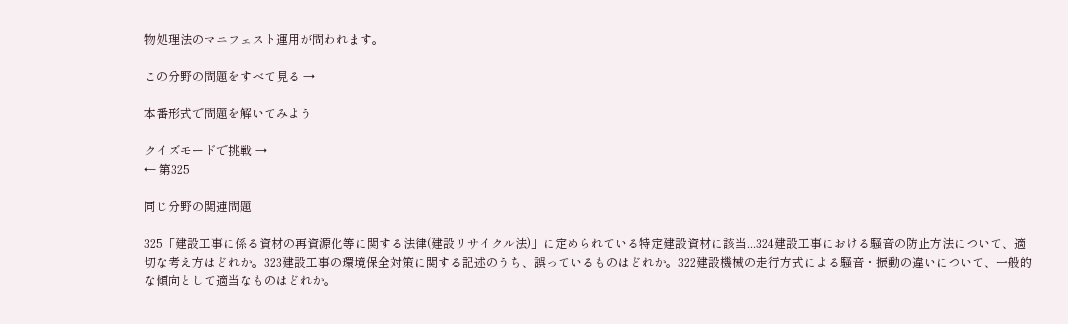物処理法のマニフェスト運用が問われます。

この分野の問題をすべて見る →

本番形式で問題を解いてみよう

クイズモードで挑戦 →
← 第325

同じ分野の関連問題

325「建設工事に係る資材の再資源化等に関する法律(建設リサイクル法)」に定められている特定建設資材に該当...324建設工事における騒音の防止方法について、適切な考え方はどれか。323建設工事の環境保全対策に関する記述のうち、誤っているものはどれか。322建設機械の走行方式による騒音・振動の違いについて、一般的な傾向として適当なものはどれか。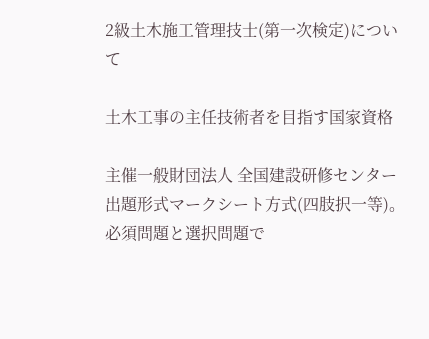2級土木施工管理技士(第一次検定)について

土木工事の主任技術者を目指す国家資格

主催一般財団法人 全国建設研修センター
出題形式マークシート方式(四肢択一等)。必須問題と選択問題で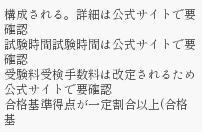構成される。詳細は公式サイトで要確認
試験時間試験時間は公式サイトで要確認
受験料受検手数料は改定されるため公式サイトで要確認
合格基準得点が一定割合以上(合格基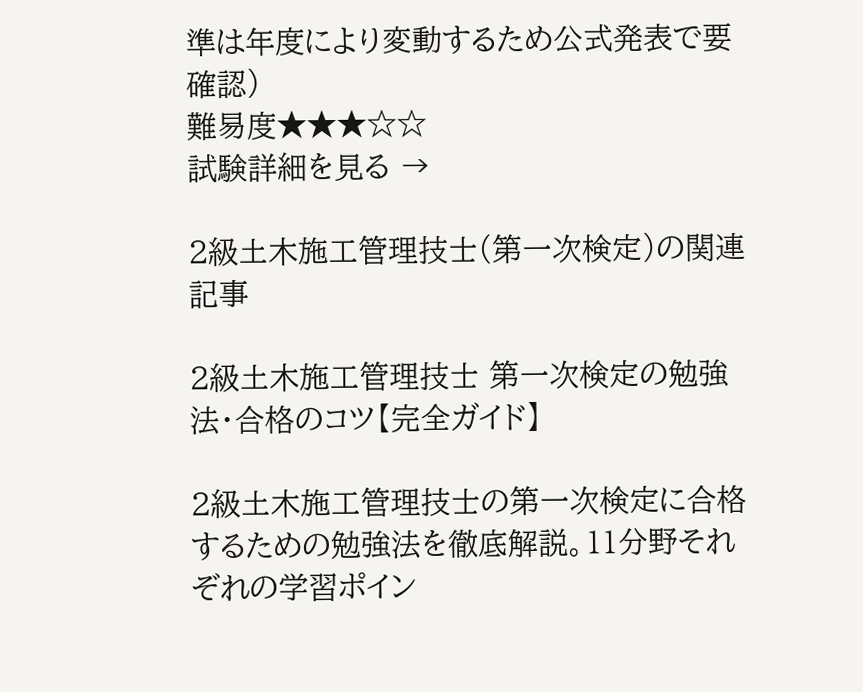準は年度により変動するため公式発表で要確認)
難易度★★★☆☆
試験詳細を見る →

2級土木施工管理技士(第一次検定)の関連記事

2級土木施工管理技士 第一次検定の勉強法・合格のコツ【完全ガイド】

2級土木施工管理技士の第一次検定に合格するための勉強法を徹底解説。11分野それぞれの学習ポイン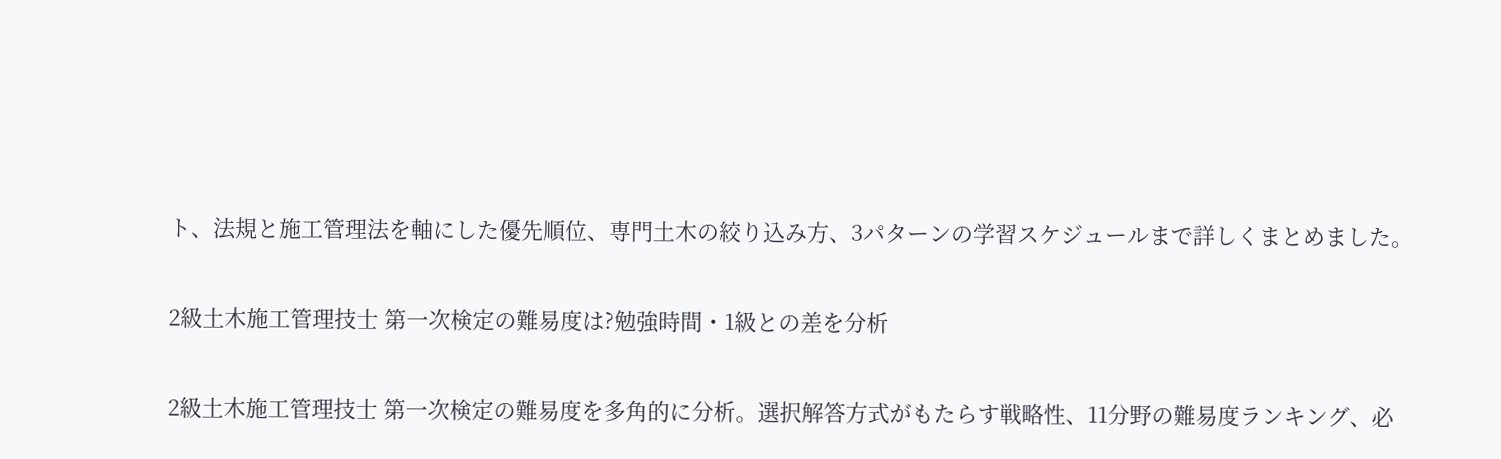ト、法規と施工管理法を軸にした優先順位、専門土木の絞り込み方、3パターンの学習スケジュールまで詳しくまとめました。

2級土木施工管理技士 第一次検定の難易度は?勉強時間・1級との差を分析

2級土木施工管理技士 第一次検定の難易度を多角的に分析。選択解答方式がもたらす戦略性、11分野の難易度ランキング、必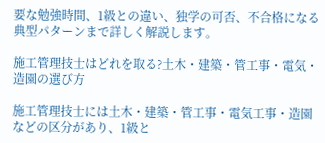要な勉強時間、1級との違い、独学の可否、不合格になる典型パターンまで詳しく解説します。

施工管理技士はどれを取る?土木・建築・管工事・電気・造園の選び方

施工管理技士には土木・建築・管工事・電気工事・造園などの区分があり、1級と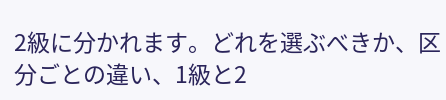2級に分かれます。どれを選ぶべきか、区分ごとの違い、1級と2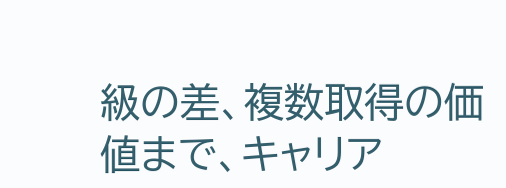級の差、複数取得の価値まで、キャリア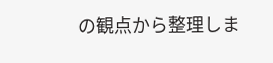の観点から整理しま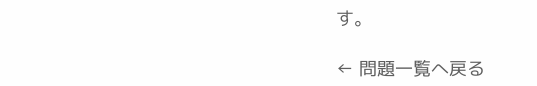す。

← 問題一覧へ戻る